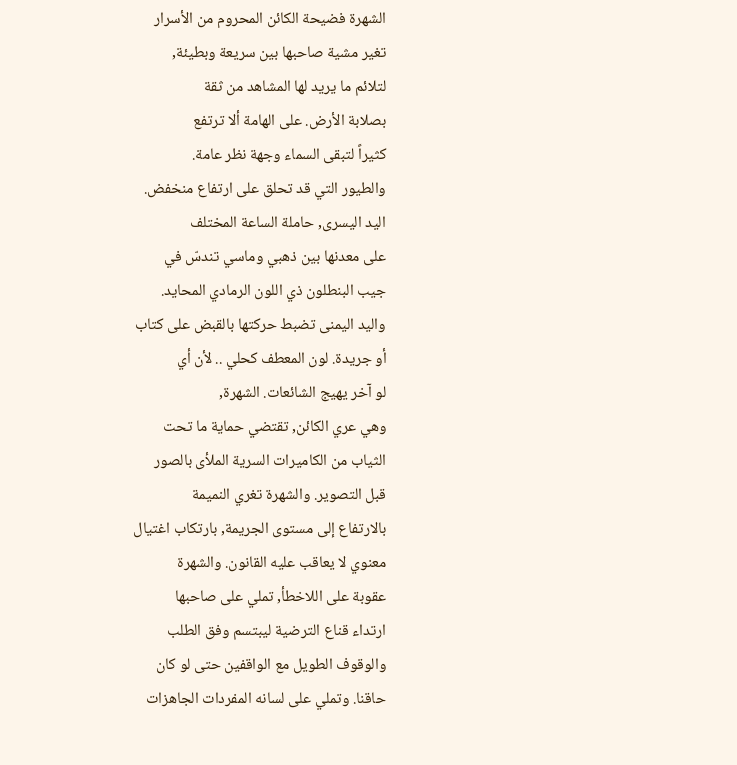الشهرة فضيحة الكائن المحروم من الأسرار
تغير مشية صاحبها بين سريعة وبطيئة,
لتلائم ما يريد لها المشاهد من ثقة
بصلابة الأرض. على الهامة ألا ترتفع
كثيراً لتبقى السماء وجهة نظر عامة.
والطيور التي قد تحلق على ارتفاع منخفض.
اليد اليسرى, حاملة الساعة المختلف
على معدنها بين ذهبي وماسي تندسّ في
جيب البنطلون ذي اللون الرمادي المحايد.
واليد اليمنى تضبط حركتها بالقبض على كتاب
أو جريدة. لون المعطف كحلي .. لأن أي
لو آخر يهيج الشائعات. الشهرة,
وهي عري الكائن, تقتضي حماية ما تحت
الثياب من الكاميرات السرية الملأى بالصور
قبل التصوير. والشهرة تغري النميمة
بالارتفاع إلى مستوى الجريمة, بارتكاب اغتيال
معنوي لا يعاقب عليه القانون. والشهرة
عقوبة على اللاخطأ, تملي على صاحبها
ارتداء قناع الترضية ليبتسم وفق الطلب
والوقوف الطويل مع الواقفين حتى لو كان
حاقنا. وتملي على لسانه المفردات الجاهزات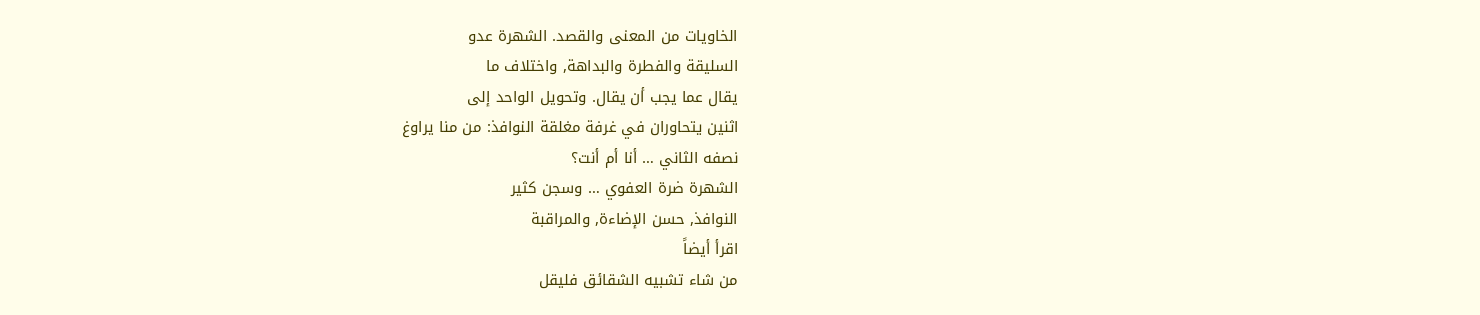الخاويات من المعنى والقصد. الشهرة عدو
السليقة والفطرة والبداهة, واختلاف ما
يقال عما يجب أن يقال. وتحويل الواحد إلى
اثنين يتحاوران في غرفة مغلقة النوافذ: من منا يراوغ
نصفه الثاني … أنا أم أنت؟
الشهرة ضرة العفوي … وسجن كثير
النوافذ, حسن الإضاءة, والمراقبة
اقرأ أيضاً
من شاء تشبيه الشقائق فليقل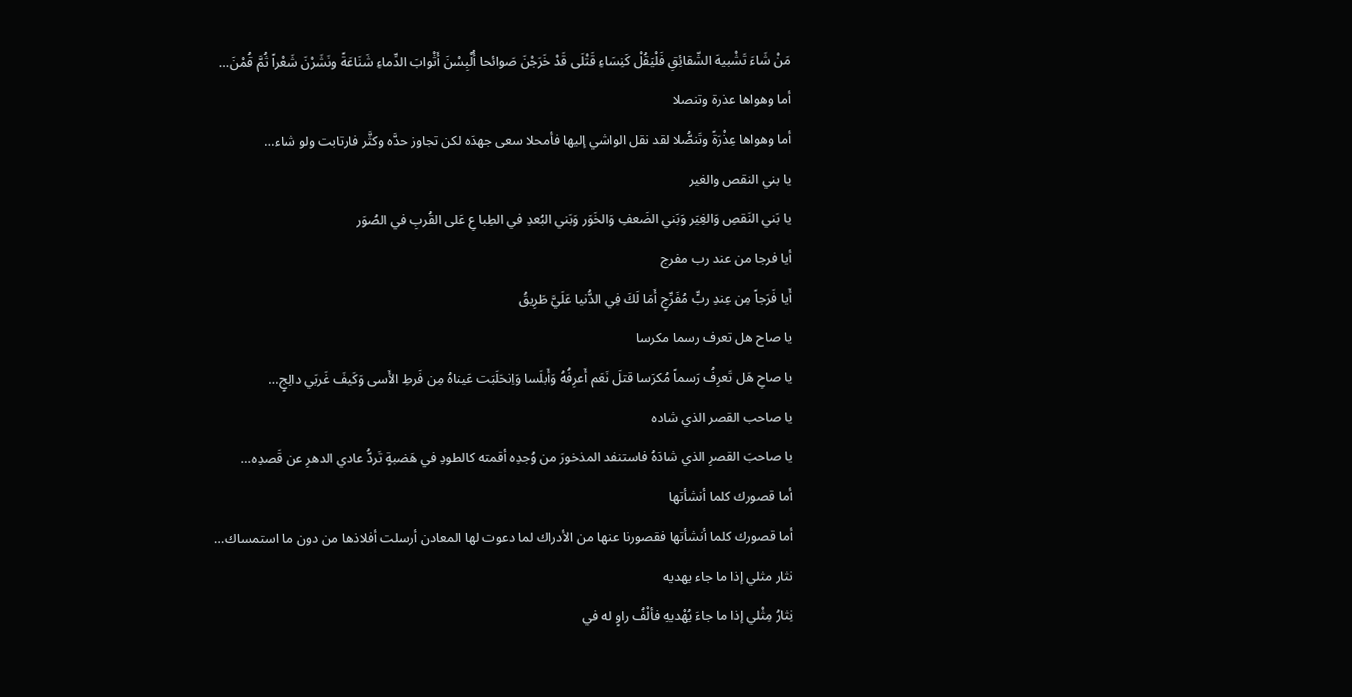مَنْ شَاءَ تَشْبيهَ الشّقائِقِ فَلْيَقُلْ كَنِسَاءِ قَتْلَى قَدْ خَرَجْنَ صَوائحا أُلْبِسْنَ أَثْوابَ الدِّماءِ شَنَاعَةً ونَشَرْنَ شَعْراً ثُمَّ قُمْنَ…
أما وهواها عذرة وتنصلا
أما وهواها عِذْرَةً وتَنصُّلا لقد نقل الواشي إليها فأمحلا سعى جهدَه لكن تجاوز حدَّه وكثَّر فارتابت ولو شاء…
يا بني النقص والغير
يا بَني النَقصِ وَالغِيَر وَبَني الضَعفِ وَالخَوَر وَبَني البُعدِ في الطِبا عِ عَلى القُربِ في الصُوَر
أيا فرجا من عند رب مفرج
أَيا فَرَجاً مِن عِندِ ربٍّ مُفَرِّجٍ أَمَا لَكَ فِي الدُّنيا عَلَيَّ طَرِيقُ
يا صاح هل تعرف رسما مكرسا
يا صاحِ هَل تَعرِفُ رَسماً مُكرَسا قتلَ نَعَم أَعرِفُهُ وَأَبلَسا وَاِنحَلَبَت عَيناهُ مِن فَرطِ الأَسى وَكَيفَ غَربَي دالِجٍ…
يا صاحب القصر الذي شاده
يا صاحبَ القصرِ الذي شادَهُ فاستنفد المذخورَ من وُجدِه أقمته كالطودِ في هَضبةٍ تَردُّ عادي الدهرِ عن قَصدِه…
أما قصورك كلما أنشأتها
أما قصورك كلما أنشأتها فقصورنا عنها من الأدراك لما دعوت لها المعادن أرسلت أفلاذها من دون ما استمساك…
نثار مثلي إذا ما جاء يهديه
نِثارُ مِثْلي إذا ما جاءَ يُهْديهِ فألْفُ راوٍ له في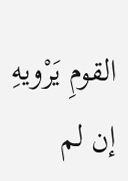القومِ يَرْويهِ إن لم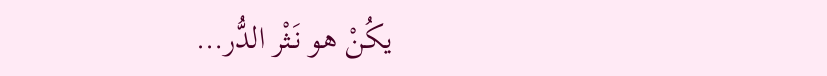يكُنْ هو نَثْر الدُّر…